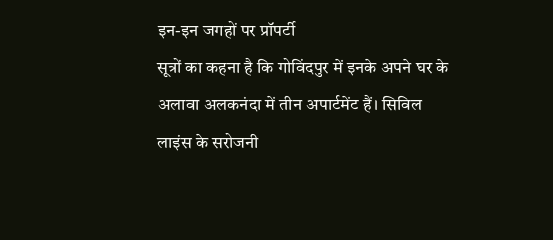इन-इन जगहों पर प्रॉपर्टी
सूत्रों का कहना है कि गोविंदपुर में इनके अपने घर के अलावा अलकनंदा में तीन अपार्टमेंट हैं। सिविल लाइंस के सरोजनी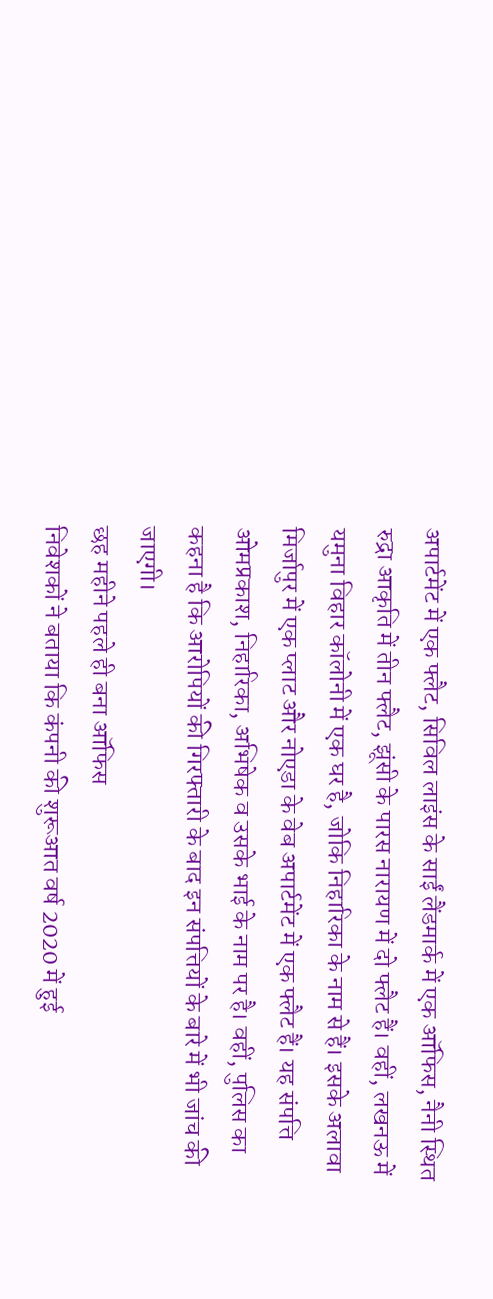अपार्टमेंट में एक फ्लैट, सिविल लाइंस के साईं लैंडमार्क में एक ऑफिस, नैनी स्थित रुद्रा आकृति में तीन फ्लैट, झूंसी के पारस नारायण में दो फ्लैट हैं। वहीं, लखनऊ में यमुना विहार कॉलोनी में एक घर है, जोकि निहारिका के नाम से हैं। इसके अलावा मिर्जापुर में एक प्लाट और नोएडा के वेब अपार्टमेंट में एक फ्लैट हैं। यह संपत्ति ओमप्रकाश, निहारिका, अभिषेक व उसके भाई के नाम पर है। वहीं, पुलिस का कहना है कि आरोपियों की गिरफ्तारी के बाद इन संपत्तियों के बारे में भी जांच की जाएगी।
छह महीने पहले ही बना ऑफिस
निवेशकों ने बताया कि कंपनी की शुरूआत वर्ष 2020 में हुई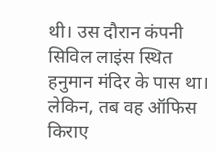थी। उस दौरान कंपनी सिविल लाइंस स्थित हनुमान मंदिर के पास था। लेकिन, तब वह ऑफिस किराए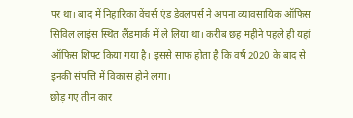पर था। बाद में निहारिका वेंचर्स एंड डेवलपर्स ने अपना व्यावसायिक ऑफिस सिविल लाइंस स्थित लैंडमार्क में ले लिया था। करीब छह महीने पहले ही यहां ऑफिस शिफ्ट किया गया है। इससे साफ होता है कि वर्ष 2020 के बाद से इनकी संपत्ति में विकास होने लगा।
छोड़ गए तीन कार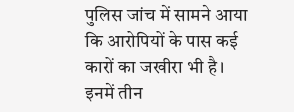पुलिस जांच में सामने आया कि आरोपियों के पास कई कारों का जखीरा भी है। इनमें तीन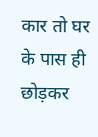कार तो घर के पास ही छोड़कर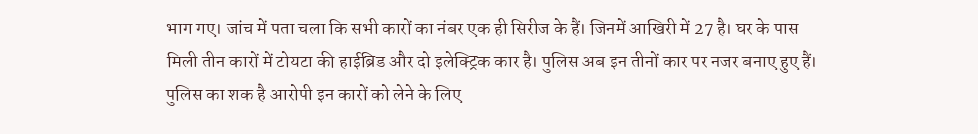भाग गए। जांच में पता चला कि सभी कारों का नंबर एक ही सिरीज के हैं। जिनमें आखिरी में 27 है। घर के पास मिली तीन कारों में टोयटा की हाईब्रिड और दो इलेक्ट्रिक कार है। पुलिस अब इन तीनों कार पर नजर बनाए हुए हैं। पुलिस का शक है आरोपी इन कारों को लेने के लिए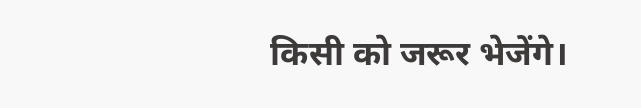किसी को जरूर भेजेंगे।